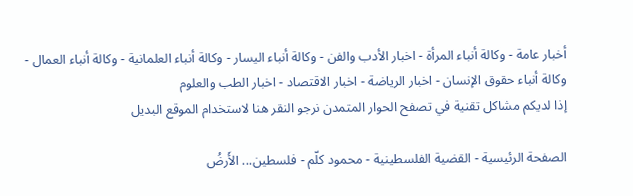أخبار عامة - وكالة أنباء المرأة - اخبار الأدب والفن - وكالة أنباء اليسار - وكالة أنباء العلمانية - وكالة أنباء العمال - وكالة أنباء حقوق الإنسان - اخبار الرياضة - اخبار الاقتصاد - اخبار الطب والعلوم
إذا لديكم مشاكل تقنية في تصفح الحوار المتمدن نرجو النقر هنا لاستخدام الموقع البديل

الصفحة الرئيسية - القضية الفلسطينية - محمود كلّم - فلسطين... الأَرضُ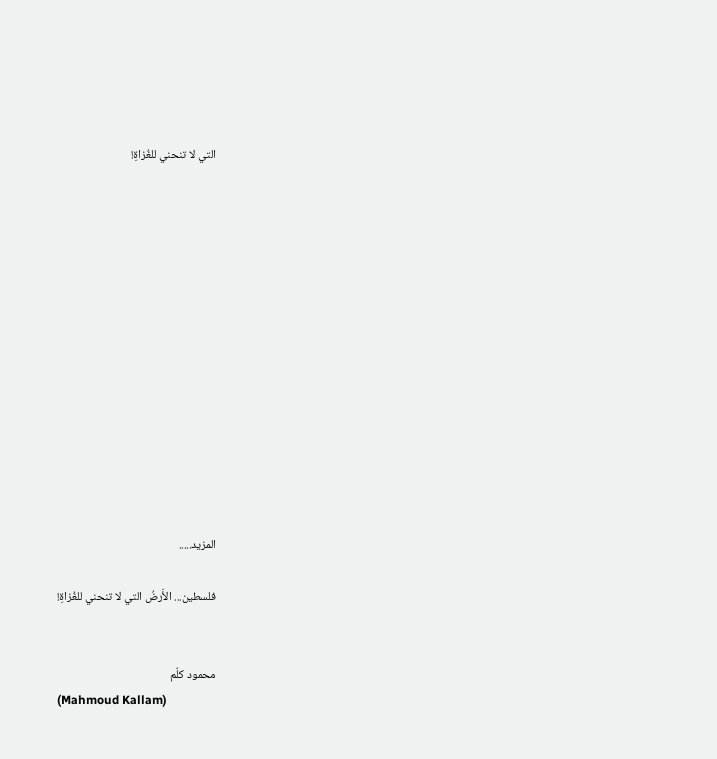التي لا تنحني للغُزاةِ!














المزيد.....

فلسطين... الأَرضُ التي لا تنحني للغُزاةِ!


محمود كلّم
(Mahmoud Kallam)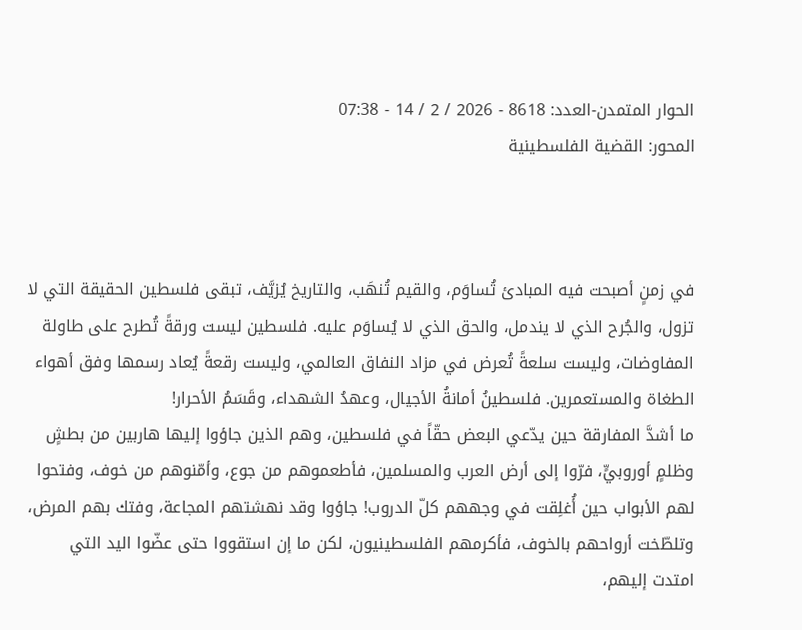الحوار المتمدن-العدد: 8618 - 2026 / 2 / 14 - 07:38
المحور: القضية الفلسطينية



في زمنٍ أصبحت فيه المبادئ تُساوَم، والقيم تُنهَب، والتاريخ يُزيَّف، تبقى فلسطين الحقيقة التي لا تزول، والجُرح الذي لا يندمل، والحق الذي لا يُساوَم عليه. فلسطين ليست ورقةً تُطرح على طاولة المفاوضات، وليست سلعةً تُعرض في مزاد النفاق العالمي، وليست رقعةً يُعاد رسمها وفق أهواء الطغاة والمستعمرين. فلسطينُ أمانةُ الأجيال، وعهدُ الشهداء، وقَسَمُ الأحرار!
ما أشدَّ المفارقة حين يدّعي البعض حقّاً في فلسطين، وهم الذين جاؤوا إليها هاربين من بطشٍ وظلمٍ أوروبيٍّ، فرّوا إلى أرض العرب والمسلمين، فأطعموهم من جوع، وأمّنوهم من خوف، وفتحوا لهم الأبواب حين أُغلِقت في وجههم كلّ الدروب! جاؤوا وقد نهشتهم المجاعة، وفتك بهم المرض، وتلطّخت أرواحهم بالخوف، فأكرمهم الفلسطينيون، لكن ما إن استقووا حتى عضّوا اليد التي امتدت إليهم،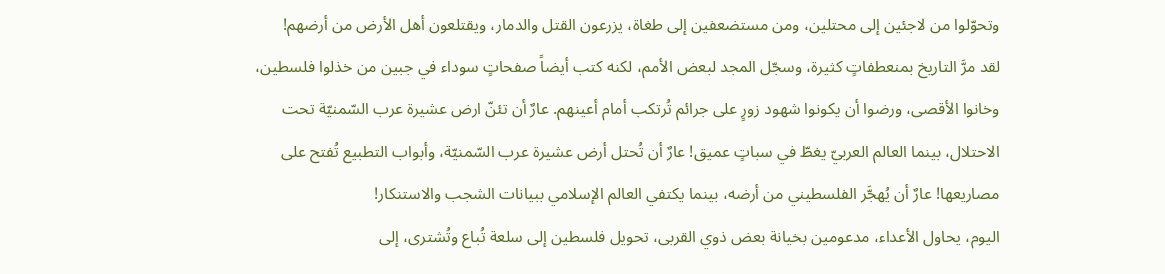وتحوّلوا من لاجئين إلى محتلين، ومن مستضعفين إلى طغاة، يزرعون القتل والدمار، ويقتلعون أهل الأرض من أرضهم!
لقد مرَّ التاريخ بمنعطفاتٍ كثيرة، وسجّل المجد لبعض الأمم، لكنه كتب أيضاً صفحاتٍ سوداء في جبين من خذلوا فلسطين، وخانوا الأقصى، ورضوا أن يكونوا شهود زورٍ على جرائم تُرتكب أمام أعينهم. عارٌ أن تئنّ ارض عشيرة عرب السّمنيّة تحت الاحتلال، بينما العالم العربيّ يغطّ في سباتٍ عميق! عارٌ أن تُحتل أرض عشيرة عرب السّمنيّة، وأبواب التطبيع تُفتح على مصاريعها! عارٌ أن يُهجَّر الفلسطيني من أرضه، بينما يكتفي العالم الإسلامي ببيانات الشجب والاستنكار!
اليوم، يحاول الأعداء، مدعومين بخيانة بعض ذوي القربى، تحويل فلسطين إلى سلعة تُباع وتُشترى، إلى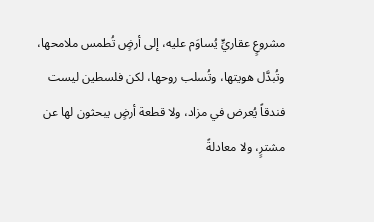مشروعٍ عقاريٍّ يُساوَم عليه، إلى أرضٍ تُطمس ملامحها، وتُبدَّل هويتها، وتُسلب روحها، لكن فلسطين ليست فندقاً يُعرض في مزاد، ولا قطعة أرضٍ يبحثون لها عن مشترٍ، ولا معادلةً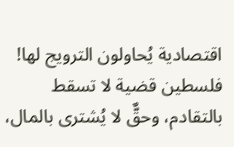اقتصادية يُحاولون الترويج لها!
فلسطين قضية لا تسقط بالتقادم، وحقٌّ لا يُشترى بالمال،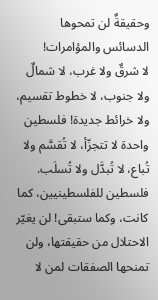وحقيقةٌ لن تمحوها الدسائس والمؤامرات!
لا شرقٌ ولا غرب، لا شمالٌ ولا جنوب، لا خطوط تقسيم، ولا خرائط جديدة! فلسطين واحدة لا تتجزّأ، لا تُقسَّم ولا تُباع، لا تُبدَّل ولا تُسلَب. فلسطين للفلسطينيين، كما كانت، وكما ستبقى! لن يغيّر الاحتلال من حقيقتها، ولن تمنحها الصفقات لمن لا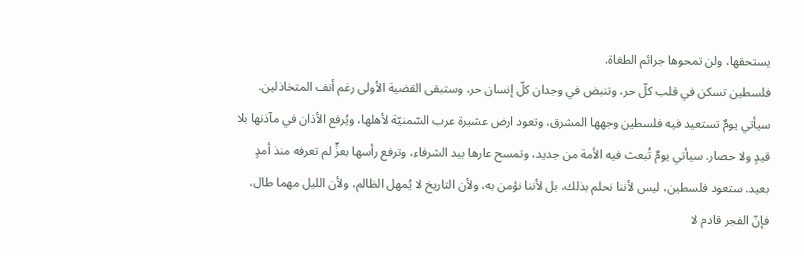يستحقها، ولن تمحوها جرائم الطغاة.
فلسطين تسكن في قلب كلّ حر، وتنبض في وجدان كلّ إنسان حر، وستبقى القضية الأولى رغم أنف المتخاذلين.
سيأتي يومٌ تستعيد فيه فلسطين وجهها المشرق، وتعود ارض عشيرة عرب السّمنيّة لأهلها، ويُرفع الأذان في مآذنها بلا قيدٍ ولا حصار. سيأتي يومٌ تُبعث فيه الأمة من جديد، وتمسح عارها بيد الشرفاء، وترفع رأسها بعزٍّ لم تعرفه منذ أمدٍ بعيد. ستعود فلسطين، ليس لأننا نحلم بذلك، بل لأننا نؤمن به، ولأن التاريخ لا يُمهل الظالم، ولأن الليل مهما طال، فإنّ الفجر قادم لا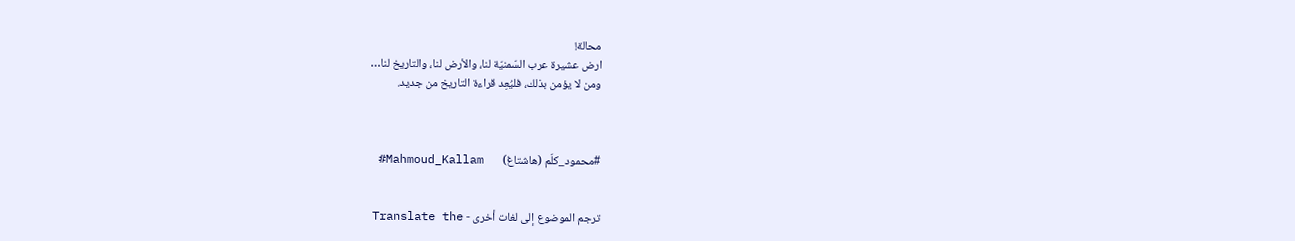محالة!
ارض عشيرة عرب السّمنيّة لنا، والأرض لنا، والتاريخ لنا…
ومن لا يؤمن بذلك، فليُعِد قراءة التاريخ من جديد.



#محمود_كلّم (هاشتاغ)       Mahmoud_Kallam#


ترجم الموضوع إلى لغات أخرى - Translate the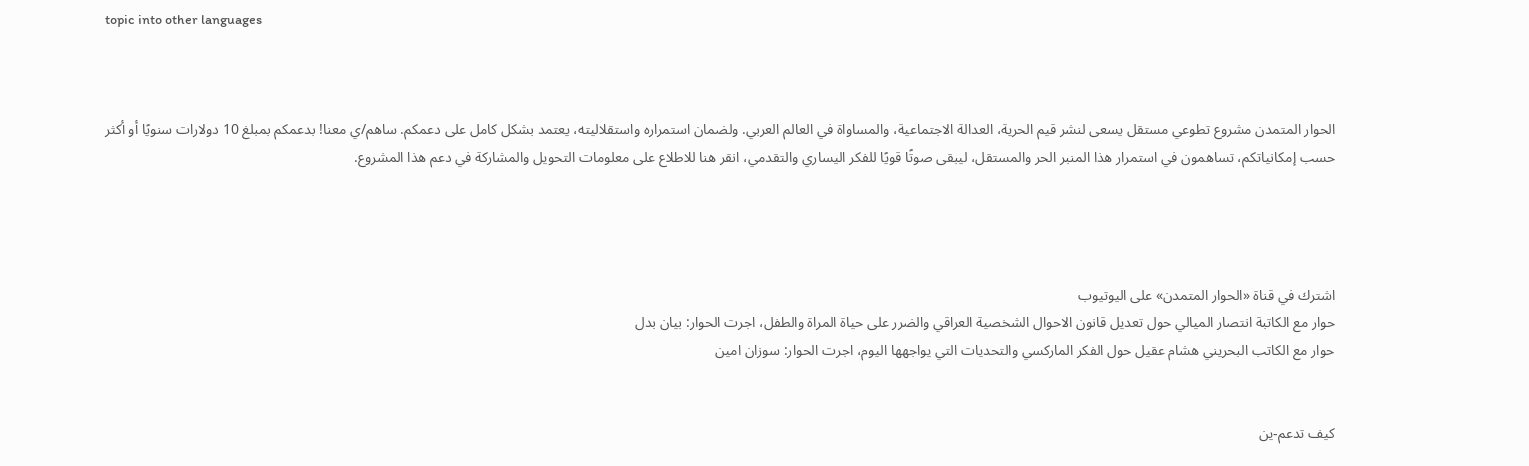topic into other languages



الحوار المتمدن مشروع تطوعي مستقل يسعى لنشر قيم الحرية، العدالة الاجتماعية، والمساواة في العالم العربي. ولضمان استمراره واستقلاليته، يعتمد بشكل كامل على دعمكم. ساهم/ي معنا! بدعمكم بمبلغ 10 دولارات سنويًا أو أكثر حسب إمكانياتكم، تساهمون في استمرار هذا المنبر الحر والمستقل، ليبقى صوتًا قويًا للفكر اليساري والتقدمي، انقر هنا للاطلاع على معلومات التحويل والمشاركة في دعم هذا المشروع.




اشترك في قناة «الحوار المتمدن» على اليوتيوب
حوار مع الكاتبة انتصار الميالي حول تعديل قانون الاحوال الشخصية العراقي والضرر على حياة المراة والطفل، اجرت الحوار: بيان بدل
حوار مع الكاتب البحريني هشام عقيل حول الفكر الماركسي والتحديات التي يواجهها اليوم، اجرت الحوار: سوزان امين


كيف تدعم-ين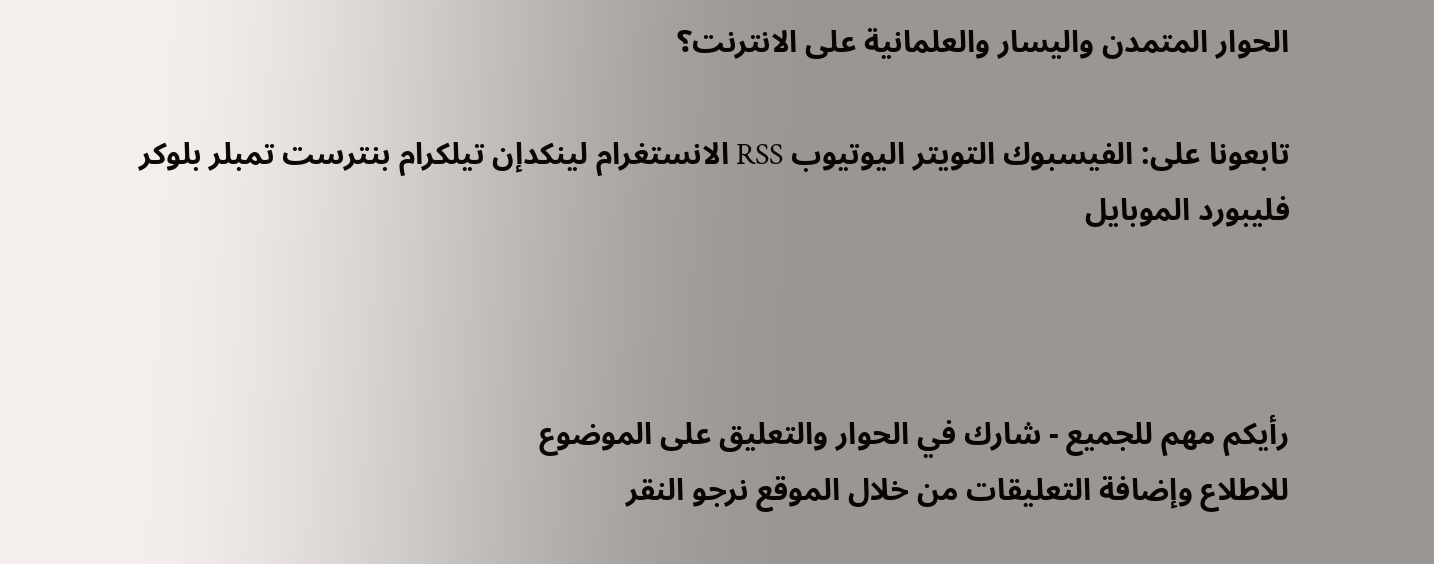الحوار المتمدن واليسار والعلمانية على الانترنت؟

تابعونا على: الفيسبوك التويتر اليوتيوب RSS الانستغرام لينكدإن تيلكرام بنترست تمبلر بلوكر فليبورد الموبايل



رأيكم مهم للجميع - شارك في الحوار والتعليق على الموضوع
للاطلاع وإضافة التعليقات من خلال الموقع نرجو النقر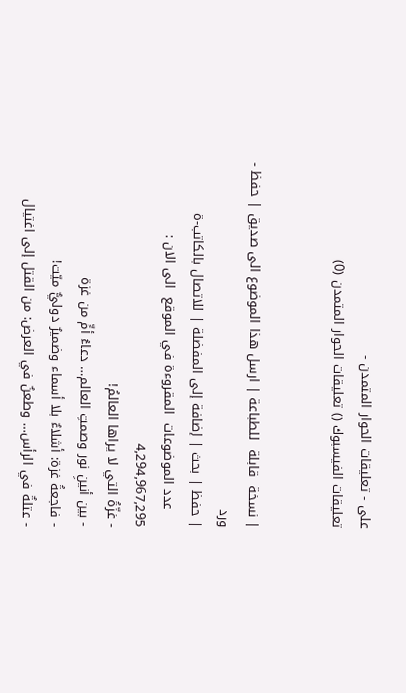على - تعليقات الحوار المتمدن -
تعليقات الفيسبوك () تعليقات الحوار المتمدن (0)


| نسخة  قابلة  للطباعة | ارسل هذا الموضوع الى صديق | حفظ - ورد
| حفظ | بحث | إضافة إلى المفضلة | للاتصال بالكاتب-ة
    عدد الموضوعات  المقروءة في الموقع  الى الان : 4,294,967,295
- غزّةُ التي لا يراها العالمُ!
- بين أنينِ نور وصمتِ العالم… دعاءُ أمٍّ من غزة
- فاجعةُ غزة: أشلاءٌ بلا أسماء وضميرٌ دوليٌّ ميّت!
- عتلةٌ في الرأس… وطعنٌ في العرض: من القتل إلى اغتيال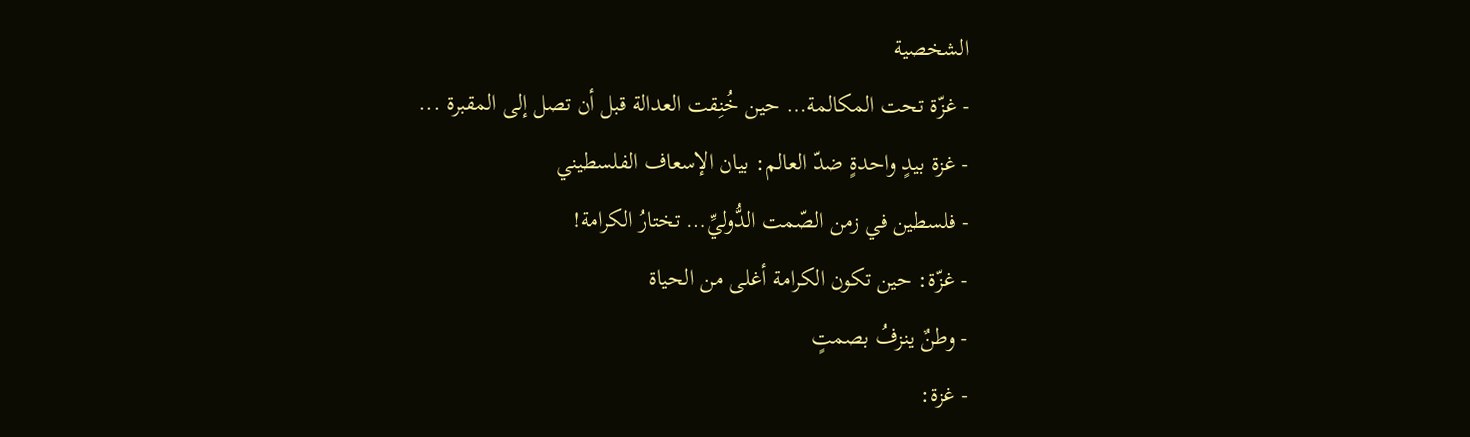الشخصية
- غزّة تحت المكالمة… حين خُنِقت العدالة قبل أن تصل إلى المقبرة ...
- غزة بيدٍ واحدةٍ ضدّ العالم: بيان الإسعاف الفلسطيني
- فلسطين في زمن الصّمت الدُّوليِّ… تختارُ الكرامة!
- غزّة: حين تكون الكرامة أغلى من الحياة
- وطنٌ ينزفُ بصمتٍ
- غزة: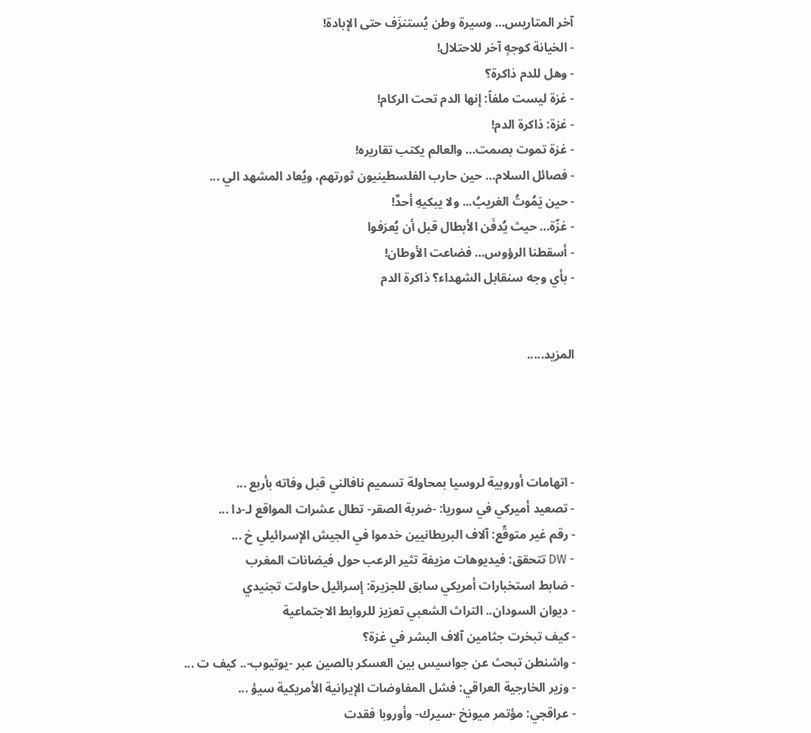آخر المتاريس… وسيرة وطن يُستنزَف حتى الإبادة!
- الخيانة كوجهٍ آخر للاحتلال!
- وهل للدم ذاكرة؟
- غزة ليست ملفاً: إنها الدم تحت الركام!
- غزة: ذاكرة الدم!
- غزة تموت بصمت… والعالم يكتب تقاريره!
- فصائل السلام… حين حارب الفلسطينيون ثورتهم، ويُعاد المشهد الي ...
- حين يَمُوتُ الغريبُ... ولا يبكيهِ أحدٌ!
- غزّة… حيث يُدفَن الأبطال قبل أن يُعرَفوا
- أسقطنا الرؤوس… فضاعت الأوطان!
- بأي وجه سنقابل الشهداء؟ ذاكرة الدم


المزيد.....




- اتهامات أوروبية لروسيا بمحاولة تسميم نافالني قبل وفاته بأربع ...
- تصعيد أميركي في سوريا: -ضربة الصقر- تطال عشرات المواقع لـ-دا ...
- رقم غير متوقّع: آلاف البريطانيين خدموا في الجيش الإسرائيلي خ ...
- DW تتحقق: فيديوهات مزيفة تثير الرعب حول فيضانات المغرب
- ضابط استخبارات أمريكي سابق للجزيرة: إسرائيل حاولت تجنيدي
- ديوان السودان.. التراث الشعبي تعزيز للروابط الاجتماعية
- كيف تبخرت جثامين آلاف البشر في غزة؟
- واشنطن تبحث عن جواسيس بين العسكر بالصين عبر -يوتيوب-.. كيف ت ...
- وزير الخارجية العراقي: فشل المفاوضات الإيرانية الأمريكية سيؤ ...
- عراقجي: مؤتمر ميونخ -سيرك- وأوروبا فقدت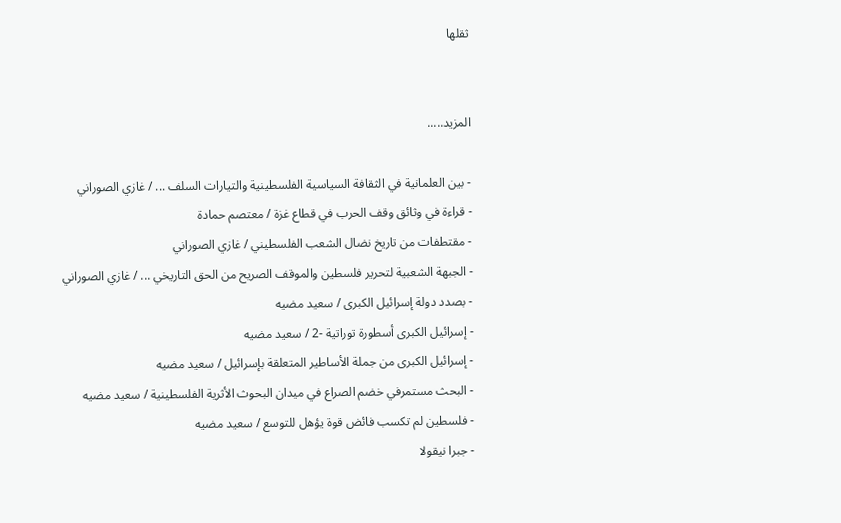ثقلها


المزيد.....

- بين العلمانية في الثقافة السياسية الفلسطينية والتيارات السلف ... / غازي الصوراني
- قراءة في وثائق وقف الحرب في قطاع غزة / معتصم حمادة
- مقتطفات من تاريخ نضال الشعب الفلسطيني / غازي الصوراني
- الجبهة الشعبية لتحرير فلسطين والموقف الصريح من الحق التاريخي ... / غازي الصوراني
- بصدد دولة إسرائيل الكبرى / سعيد مضيه
- إسرائيل الكبرى أسطورة توراتية -2 / سعيد مضيه
- إسرائيل الكبرى من جملة الأساطير المتعلقة بإسرائيل / سعيد مضيه
- البحث مستمرفي خضم الصراع في ميدان البحوث الأثرية الفلسطينية / سعيد مضيه
- فلسطين لم تكسب فائض قوة يؤهل للتوسع / سعيد مضيه
- جبرا نيقولا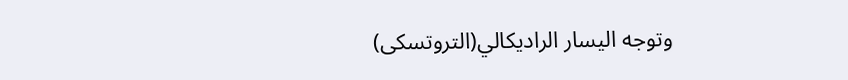وتوجه اليسار الراديكالي(التروتسكى)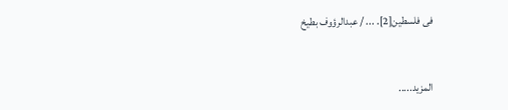فى فلسطين[2]. ... / عبدالرؤوف بطيخ


المزيد.....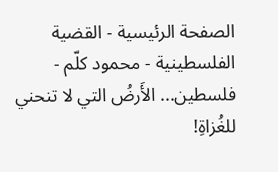الصفحة الرئيسية - القضية الفلسطينية - محمود كلّم - فلسطين... الأَرضُ التي لا تنحني للغُزاةِ!